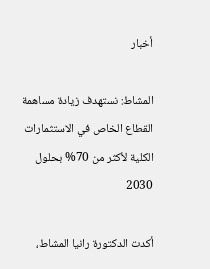أخبار

المشاط: نستهدف زيادة مساهمة القطاع الخاص في الاستثمارات الكلية لأكثر من 70% بحلول 2030

أكدت الدكتورة رانيا المشاط،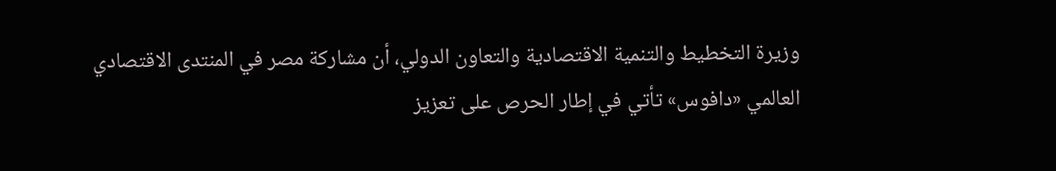وزيرة التخطيط والتنمية الاقتصادية والتعاون الدولي، أن مشاركة مصر في المنتدى الاقتصادي العالمي «دافوس» تأتي في إطار الحرص على تعزيز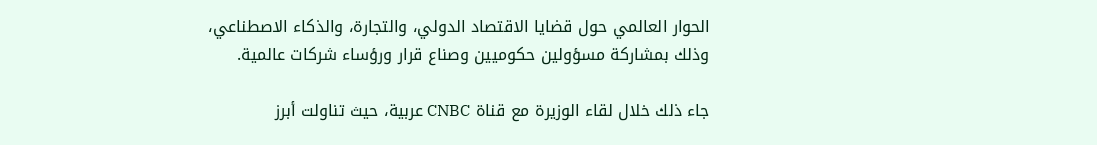الحوار العالمي حول قضايا الاقتصاد الدولي، والتجارة، والذكاء الاصطناعي، وذلك بمشاركة مسؤولين حكوميين وصناع قرار ورؤساء شركات عالمية.

جاء ذلك خلال لقاء الوزيرة مع قناة CNBC عربية، حيث تناولت أبرز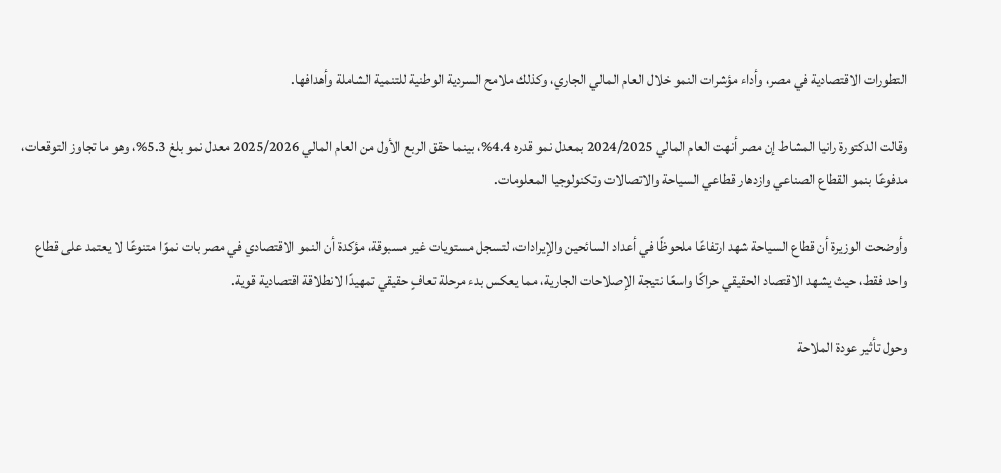التطورات الاقتصادية في مصر، وأداء مؤشرات النمو خلال العام المالي الجاري، وكذلك ملامح السردية الوطنية للتنمية الشاملة وأهدافها.

وقالت الدكتورة رانيا المشاط إن مصر أنهت العام المالي 2024/2025 بمعدل نمو قدره 4.4%، بينما حقق الربع الأول من العام المالي 2025/2026 معدل نمو بلغ 5.3%، وهو ما تجاوز التوقعات، مدفوعًا بنمو القطاع الصناعي وازدهار قطاعي السياحة والاتصالات وتكنولوجيا المعلومات.

وأوضحت الوزيرة أن قطاع السياحة شهد ارتفاعًا ملحوظًا في أعداد السائحين والإيرادات، لتسجل مستويات غير مسبوقة، مؤكدة أن النمو الاقتصادي في مصر بات نموًا متنوعًا لا يعتمد على قطاع واحد فقط، حيث يشهد الاقتصاد الحقيقي حراكًا واسعًا نتيجة الإصلاحات الجارية، مما يعكس بدء مرحلة تعافٍ حقيقي تمهيدًا لانطلاقة اقتصادية قوية.

وحول تأثير عودة الملاحة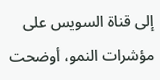إلى قناة السويس على مؤشرات النمو، أوضحت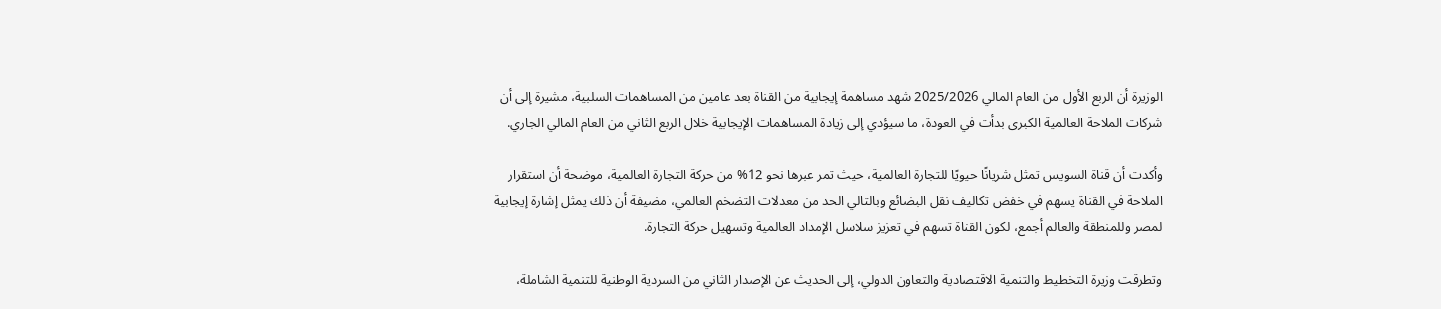الوزيرة أن الربع الأول من العام المالي 2025/2026 شهد مساهمة إيجابية من القناة بعد عامين من المساهمات السلبية، مشيرة إلى أن شركات الملاحة العالمية الكبرى بدأت في العودة، ما سيؤدي إلى زيادة المساهمات الإيجابية خلال الربع الثاني من العام المالي الجاري.

وأكدت أن قناة السويس تمثل شريانًا حيويًا للتجارة العالمية، حيث تمر عبرها نحو 12% من حركة التجارة العالمية، موضحة أن استقرار الملاحة في القناة يسهم في خفض تكاليف نقل البضائع وبالتالي الحد من معدلات التضخم العالمي، مضيفة أن ذلك يمثل إشارة إيجابية لمصر وللمنطقة والعالم أجمع، لكون القناة تسهم في تعزيز سلاسل الإمداد العالمية وتسهيل حركة التجارة.

وتطرقت وزيرة التخطيط والتنمية الاقتصادية والتعاون الدولي، إلى الحديث عن الإصدار الثاني من السردية الوطنية للتنمية الشاملة،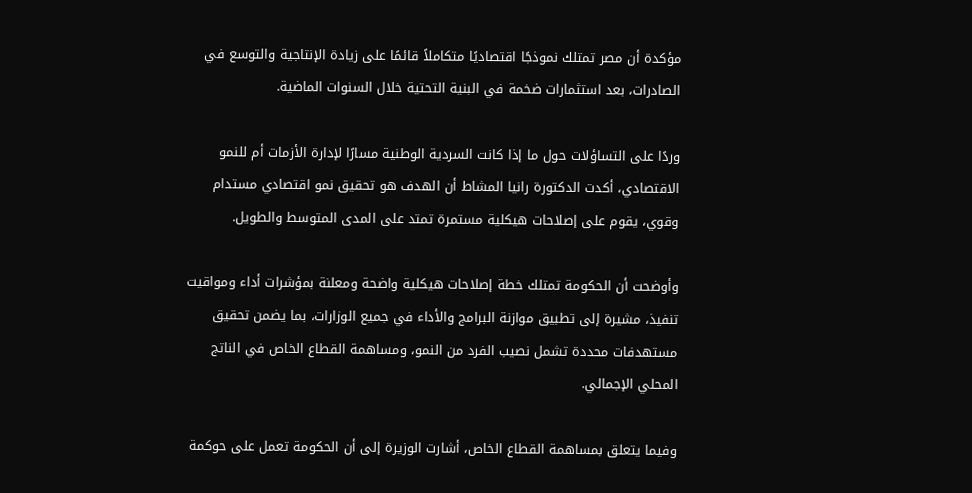مؤكدة أن مصر تمتلك نموذجًا اقتصاديًا متكاملاً قائمًا على زيادة الإنتاجية والتوسع في الصادرات، بعد استثمارات ضخمة في البنية التحتية خلال السنوات الماضية.

وردًا على التساؤلات حول ما إذا كانت السردية الوطنية مسارًا لإدارة الأزمات أم للنمو الاقتصادي، أكدت الدكتورة رانيا المشاط أن الهدف هو تحقيق نمو اقتصادي مستدام وقوي، يقوم على إصلاحات هيكلية مستمرة تمتد على المدى المتوسط والطويل.

وأوضحت أن الحكومة تمتلك خطة إصلاحات هيكلية واضحة ومعلنة بمؤشرات أداء ومواقيت تنفيذ، مشيرة إلى تطبيق موازنة البرامج والأداء في جميع الوزارات، بما يضمن تحقيق مستهدفات محددة تشمل نصيب الفرد من النمو، ومساهمة القطاع الخاص في الناتج المحلي الإجمالي.

وفيما يتعلق بمساهمة القطاع الخاص، أشارت الوزيرة إلى أن الحكومة تعمل على حوكمة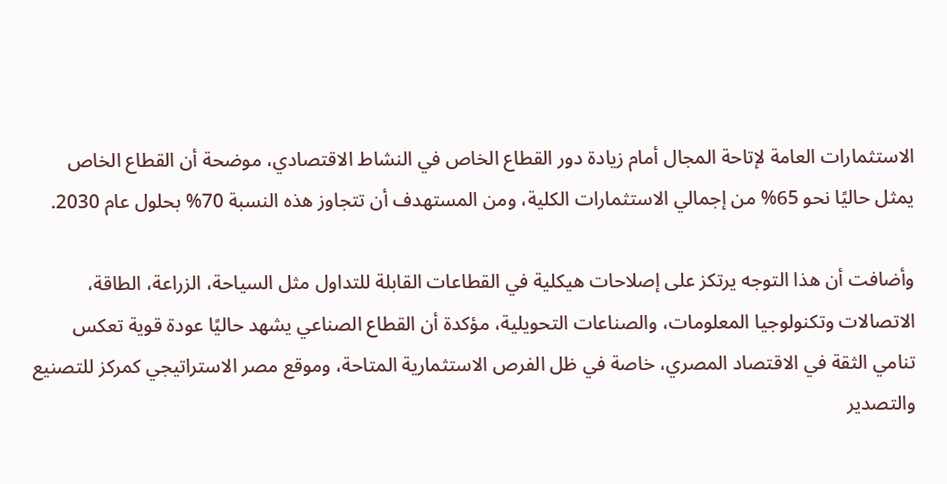الاستثمارات العامة لإتاحة المجال أمام زيادة دور القطاع الخاص في النشاط الاقتصادي، موضحة أن القطاع الخاص يمثل حاليًا نحو 65% من إجمالي الاستثمارات الكلية، ومن المستهدف أن تتجاوز هذه النسبة 70% بحلول عام 2030.

وأضافت أن هذا التوجه يرتكز على إصلاحات هيكلية في القطاعات القابلة للتداول مثل السياحة، الزراعة، الطاقة، الاتصالات وتكنولوجيا المعلومات، والصناعات التحويلية، مؤكدة أن القطاع الصناعي يشهد حاليًا عودة قوية تعكس تنامي الثقة في الاقتصاد المصري، خاصة في ظل الفرص الاستثمارية المتاحة، وموقع مصر الاستراتيجي كمركز للتصنيع والتصدير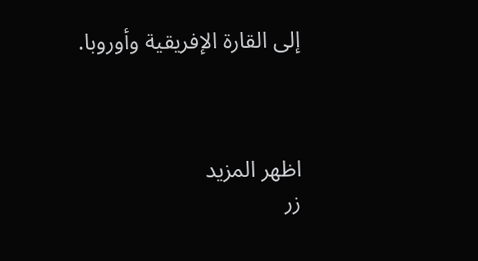إلى القارة الإفريقية وأوروبا.



اظهر المزيد
زر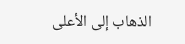الذهاب إلى الأعلى